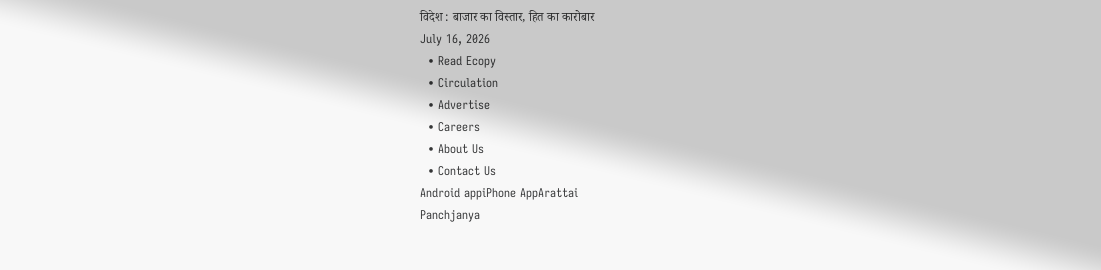विदेश : बाजार का विस्तार, हित का कारोबार
July 16, 2026
  • Read Ecopy
  • Circulation
  • Advertise
  • Careers
  • About Us
  • Contact Us
Android appiPhone AppArattai
Panchjanya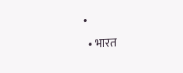•
  • भारत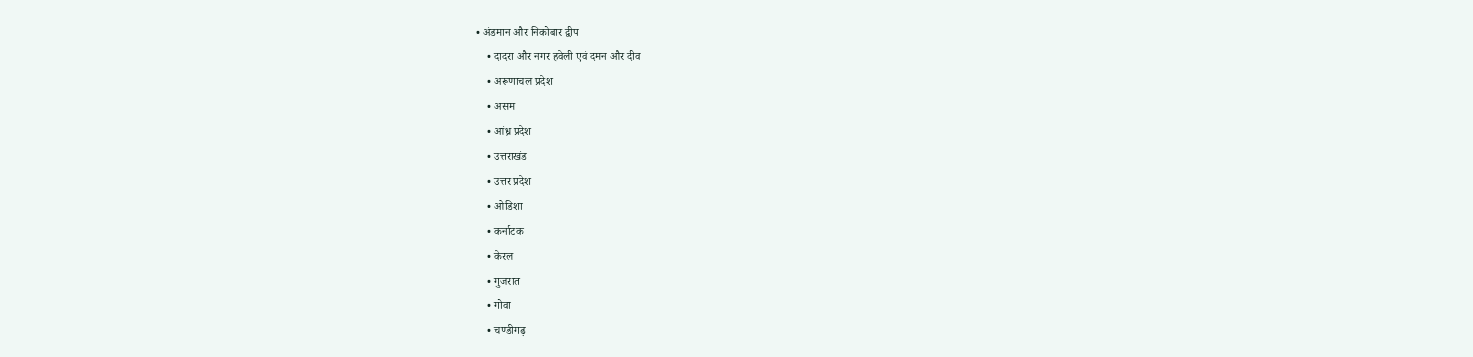• अंडमान और निकोबार द्वीप
    • दादरा और नगर हवेली एवं दमन और दीव
    • अरूणाचल प्रदेश
    • असम
    • आंध्र प्रदेश
    • उत्तराखंड
    • उत्तर प्रदेश
    • ओडिशा
    • कर्नाटक
    • केरल
    • गुजरात
    • गोवा
    • चण्‍डीगढ़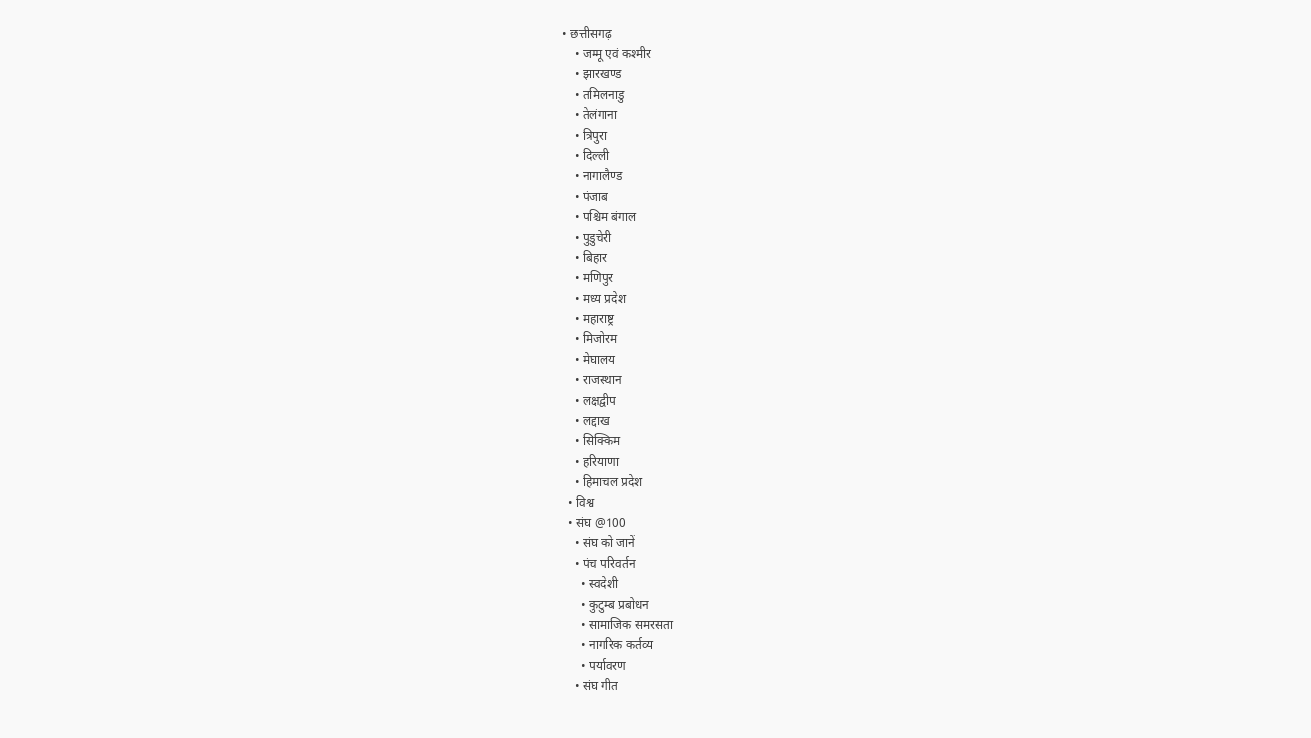• छत्तीसगढ़
    • जम्‍मू एवं कश्‍मीर
    • झारखण्‍ड
    • तमिलनाडु
    • तेलंगाना
    • त्रिपुरा
    • दिल्ली
    • नागालैण्‍ड
    • पंजाब
    • पश्चिम बंगाल
    • पुडुचेरी
    • बिहार
    • मणिपुर
    • मध्य प्रदेश
    • महाराष्ट्र
    • मिजोरम
    • मेघालय
    • राजस्थान
    • लक्षद्वीप
    • लद्दाख
    • सिक्किम
    • हरियाणा
    • हिमाचल प्रदेश
  • विश्व
  • संघ @100
    • संघ को जानें
    • पंच परिवर्तन
      • स्वदेशी
      • कुटुम्ब प्रबोधन
      • सामाजिक समरसता
      • नागरिक कर्तव्य
      • पर्यावरण
    • संघ गीत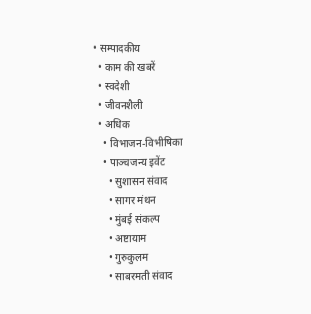• सम्पादकीय
  • काम की खबरें
  • स्वदेशी
  • जीवनशैली
  • अधिक
    • विभाजन-विभीषिका
    • पाञ्चजन्य इवेंट
      • सुशासन संवाद
      • सागर मंथन
      • मुंबई संकल्प
      • अष्टायाम
      • गुरुकुलम
      • साबरमती संवाद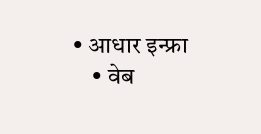• आधार इन्फ्रा
    • वेब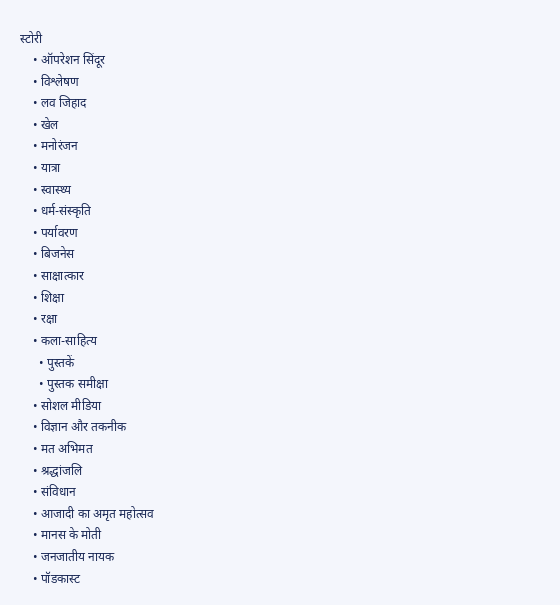स्टोरी
    • ऑपरेशन सिंदूर
    • विश्लेषण
    • लव जिहाद
    • खेल
    • मनोरंजन
    • यात्रा
    • स्वास्थ्य
    • धर्म-संस्कृति
    • पर्यावरण
    • बिजनेस
    • साक्षात्कार
    • शिक्षा
    • रक्षा
    • कला-साहित्य
      • पुस्तकें
      • पुस्तक समीक्षा
    • सोशल मीडिया
    • विज्ञान और तकनीक
    • मत अभिमत
    • श्रद्धांजलि
    • संविधान
    • आजादी का अमृत महोत्सव
    • मानस के मोती
    • जनजातीय नायक
    • पॉडकास्ट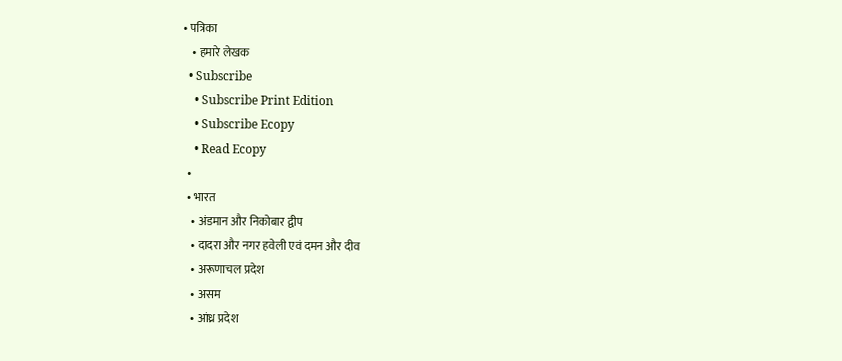• पत्रिका
    • हमारे लेखक
  • Subscribe
    • Subscribe Print Edition
    • Subscribe Ecopy
    • Read Ecopy
  •
  • भारत
    • अंडमान और निकोबार द्वीप
    • दादरा और नगर हवेली एवं दमन और दीव
    • अरूणाचल प्रदेश
    • असम
    • आंध्र प्रदेश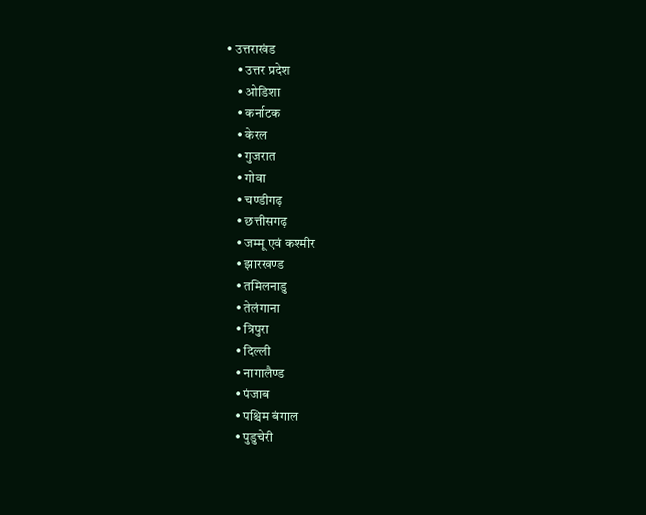• उत्तराखंड
    • उत्तर प्रदेश
    • ओडिशा
    • कर्नाटक
    • केरल
    • गुजरात
    • गोवा
    • चण्‍डीगढ़
    • छत्तीसगढ़
    • जम्‍मू एवं कश्‍मीर
    • झारखण्‍ड
    • तमिलनाडु
    • तेलंगाना
    • त्रिपुरा
    • दिल्ली
    • नागालैण्‍ड
    • पंजाब
    • पश्चिम बंगाल
    • पुडुचेरी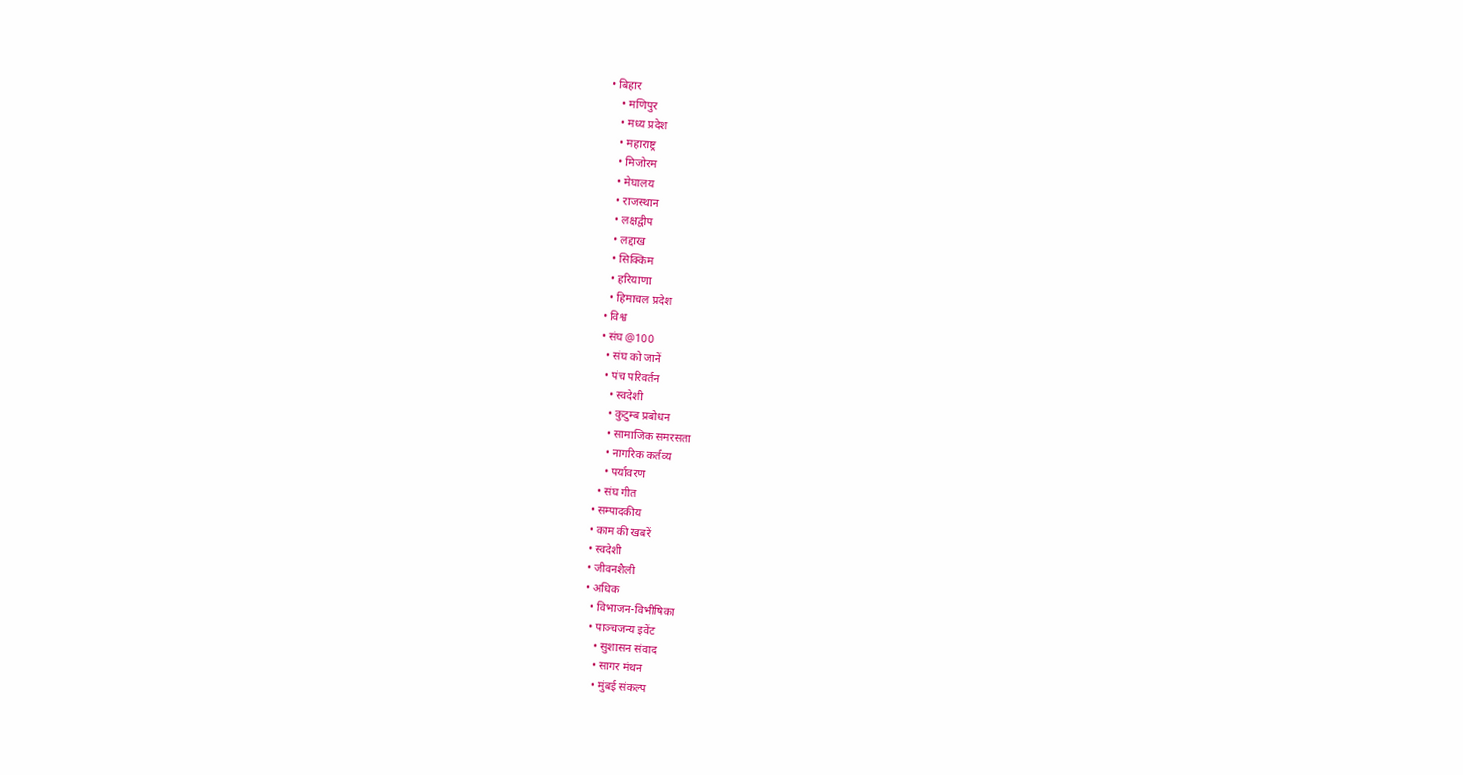• बिहार
    • मणिपुर
    • मध्य प्रदेश
    • महाराष्ट्र
    • मिजोरम
    • मेघालय
    • राजस्थान
    • लक्षद्वीप
    • लद्दाख
    • सिक्किम
    • हरियाणा
    • हिमाचल प्रदेश
  • विश्व
  • संघ @100
    • संघ को जानें
    • पंच परिवर्तन
      • स्वदेशी
      • कुटुम्ब प्रबोधन
      • सामाजिक समरसता
      • नागरिक कर्तव्य
      • पर्यावरण
    • संघ गीत
  • सम्पादकीय
  • काम की खबरें
  • स्वदेशी
  • जीवनशैली
  • अधिक
    • विभाजन-विभीषिका
    • पाञ्चजन्य इवेंट
      • सुशासन संवाद
      • सागर मंथन
      • मुंबई संकल्प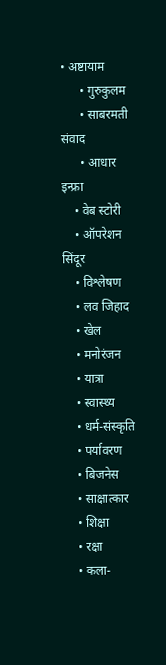• अष्टायाम
      • गुरुकुलम
      • साबरमती संवाद
      • आधार इन्फ्रा
    • वेब स्टोरी
    • ऑपरेशन सिंदूर
    • विश्लेषण
    • लव जिहाद
    • खेल
    • मनोरंजन
    • यात्रा
    • स्वास्थ्य
    • धर्म-संस्कृति
    • पर्यावरण
    • बिजनेस
    • साक्षात्कार
    • शिक्षा
    • रक्षा
    • कला-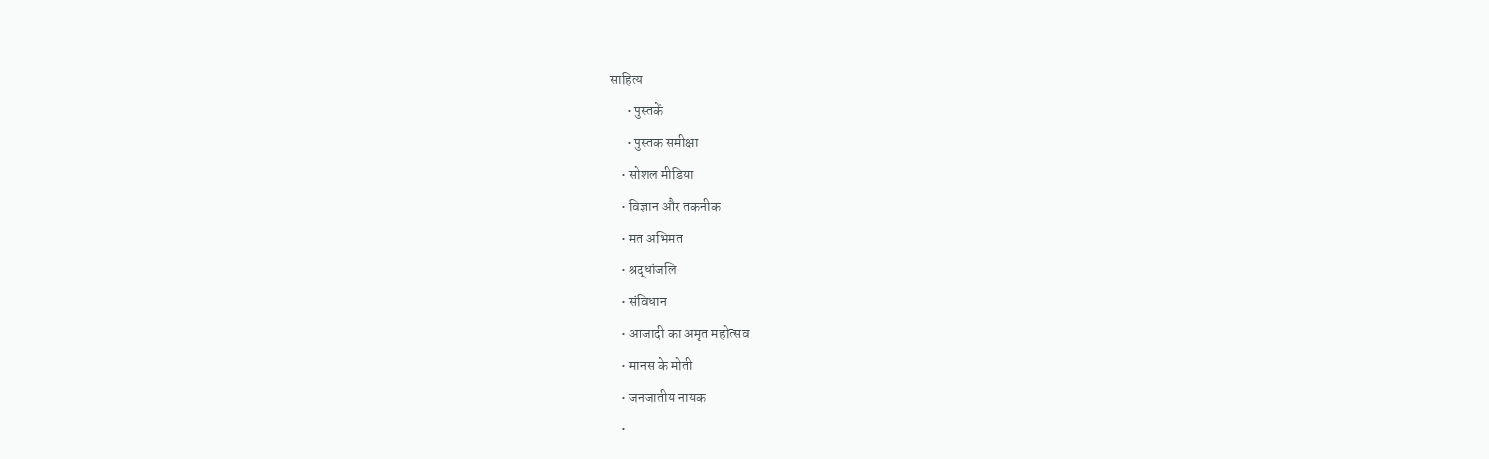साहित्य
      • पुस्तकें
      • पुस्तक समीक्षा
    • सोशल मीडिया
    • विज्ञान और तकनीक
    • मत अभिमत
    • श्रद्धांजलि
    • संविधान
    • आजादी का अमृत महोत्सव
    • मानस के मोती
    • जनजातीय नायक
    •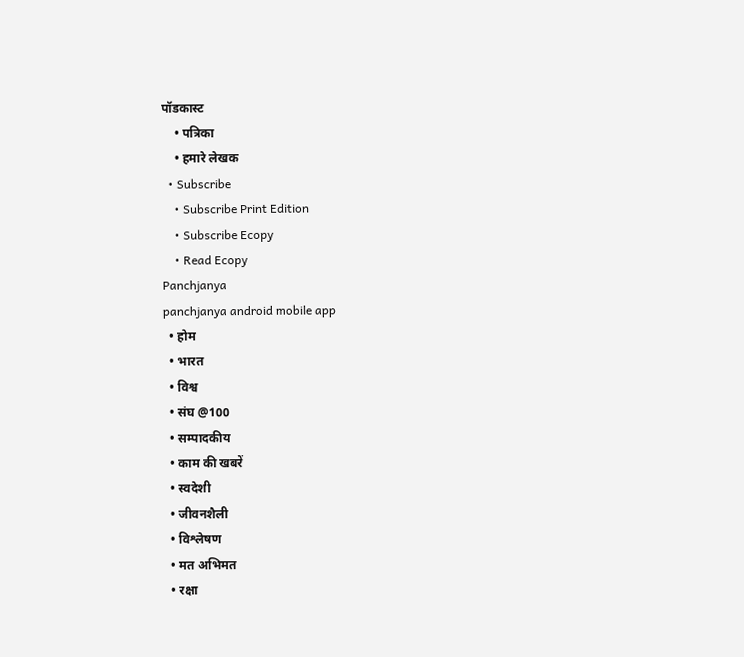पॉडकास्ट
    • पत्रिका
    • हमारे लेखक
  • Subscribe
    • Subscribe Print Edition
    • Subscribe Ecopy
    • Read Ecopy
Panchjanya
panchjanya android mobile app
  • होम
  • भारत
  • विश्व
  • संघ @100
  • सम्पादकीय
  • काम की खबरें
  • स्वदेशी
  • जीवनशैली
  • विश्लेषण
  • मत अभिमत
  • रक्षा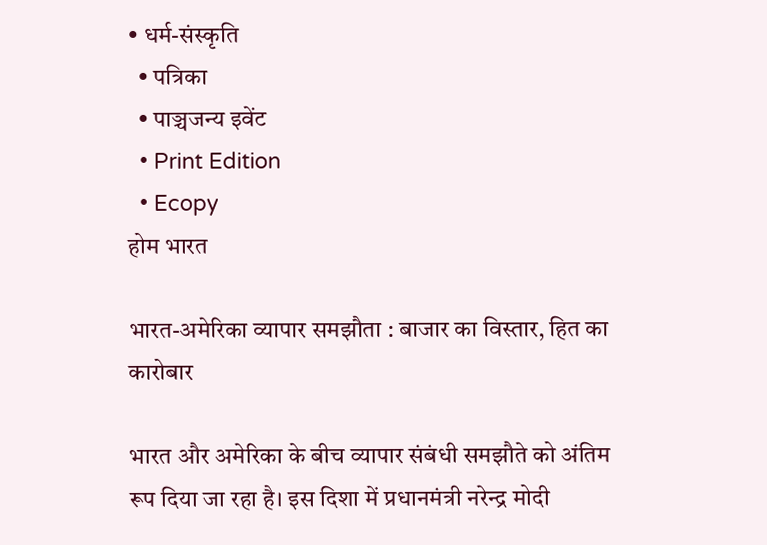• धर्म-संस्कृति
  • पत्रिका
  • पाञ्चजन्य इवेंट
  • Print Edition
  • Ecopy
होम भारत

भारत-अमेरिका व्यापार समझौता : बाजार का विस्तार, हित का कारोबार

भारत और अमेरिका के बीच व्यापार संबंधी समझौते को अंतिम रूप दिया जा रहा है। इस दिशा में प्रधानमंत्री नरेन्द्र मोदी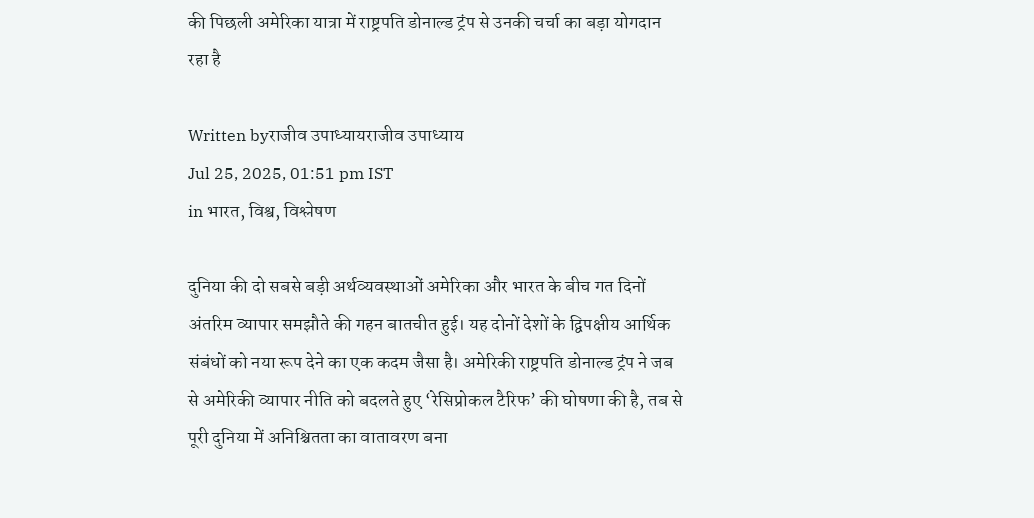की पिछली अमेरिका यात्रा में राष्ट्रपति डोनाल्ड ट्रंप से उनकी चर्चा का बड़ा योगदान रहा है

Written byराजीव उपाध्यायराजीव उपाध्याय
Jul 25, 2025, 01:51 pm IST
in भारत, विश्व, विश्लेषण

दुनिया की दो सबसे बड़ी अर्थव्यवस्थाओं अमेरिका और भारत के बीच गत दिनों अंतरिम व्यापार समझौते की गहन बातचीत हुई। यह दोनों देशों के द्विपक्षीय आर्थिक संबंधों को नया रूप देने का एक कदम जैसा है। अमेरिकी राष्ट्रपति डोनाल्ड ट्रंप ने जब से अमेरिकी व्यापार नीति को बदलते हुए ‘रेसिप्रोकल टैरिफ’ की घोषणा की है, तब से पूरी दुनिया में अनिश्चितता का वातावरण बना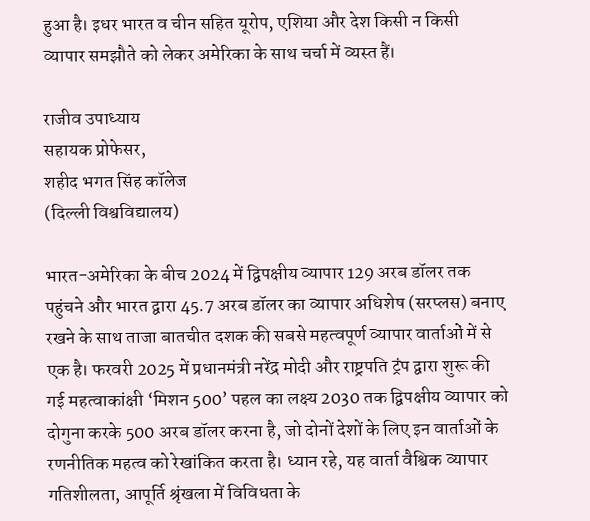हुआ है। इधर भारत व चीन सहित यूरोप, एशिया और देश किसी न किसी व्यापार समझौते को लेकर अमेरिका के साथ चर्चा में व्यस्त हैं।

राजीव उपाध्याय
सहायक प्रोफेसर,
शहीद भगत सिंह कॉलेज
(दिल्ली विश्वविद्यालय)

भारत-अमेरिका के बीच 2024 में द्विपक्षीय व्यापार 129 अरब डॉलर तक पहुंचने और भारत द्वारा 45.7 अरब डॉलर का व्यापार अधिशेष (सरप्लस) बनाए रखने के साथ ताजा बातचीत दशक की सबसे महत्वपूर्ण व्यापार वार्ताओं में से एक है। फरवरी 2025 में प्रधानमंत्री नरेंद्र मोदी और राष्ट्रपति ट्रंप द्वारा शुरू की गई महत्वाकांक्षी ‘मिशन 500’ पहल का लक्ष्य 2030 तक द्विपक्षीय व्यापार को दोगुना करके 500 अरब डॉलर करना है, जो दोनों देशों के लिए इन वार्ताओं के रणनीतिक महत्व को रेखांकित करता है। ध्यान रहे, यह वार्ता वैश्विक व्यापार गतिशीलता, आपूर्ति श्रृंखला में विविधता के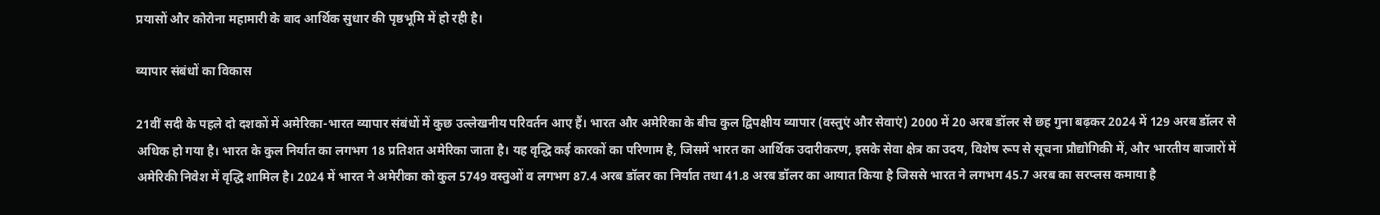प्रयासों और कोरोना महामारी के बाद आर्थिक सुधार की पृष्ठभूमि में हो रही है।

व्यापार संबंधों का विकास

21वीं सदी के पहले दो दशकों में अमेरिका-भारत व्यापार संबंधों में कुछ उल्लेखनीय परिवर्तन आए हैं। भारत और अमेरिका के बीच कुल द्विपक्षीय व्यापार (वस्तुएं और सेवाएं) 2000 में 20 अरब डॉलर से छह गुना बढ़कर 2024 में 129 अरब डॉलर से अधिक हो गया है। भारत के कुल निर्यात का लगभग 18 प्रतिशत अमेरिका जाता है। यह वृद्धि कई कारकों का परिणाम है, जिसमें भारत का आर्थिक उदारीकरण, इसके सेवा क्षेत्र का उदय, विशेष रूप से सूचना प्रौद्योगिकी में, और भारतीय बाजारों में अमेरिकी निवेश में वृद्धि शामिल है। 2024 में भारत ने अमेरीका को कुल 5749 वस्तुओं व लगभग 87.4 अरब डॉलर का निर्यात तथा 41.8 अरब डॉलर का आयात किया है जिससे भारत ने लगभग 45.7 अरब का सरप्लस कमाया है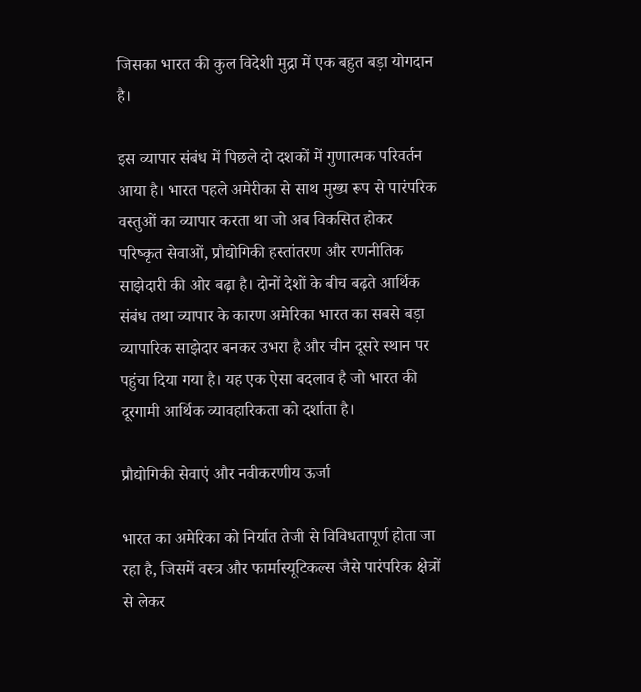जिसका भारत की कुल विदेशी मुद्रा में एक बहुत बड़ा योगदान है।

इस व्यापार संबंध में पिछले दो दशकों में गुणात्मक परिवर्तन आया है। भारत पहले अमेरीका से साथ मुख्य रूप से पारंपरिक वस्तुओं का व्यापार करता था जो अब विकसित होकर परिष्कृत सेवाओं, प्रौद्योगिकी हस्तांतरण और रणनीतिक साझेदारी की ओर बढ़ा है। दोनों देशों के बीच बढ़ते आर्थिक संबंध तथा व्यापार के कारण अमेरिका भारत का सबसे बड़ा व्यापारिक साझेदार बनकर उभरा है और चीन दूसरे स्थान पर पहुंचा दिया गया है। यह एक ऐसा बदलाव है जो भारत की दूरगामी आर्थिक व्यावहारिकता को दर्शाता है।

प्रौद्योगिकी सेवाएं और नवीकरणीय ऊर्जा

भारत का अमेरिका को निर्यात तेजी से विविधतापूर्ण होता जा रहा है, जिसमें वस्त्र और फार्मास्यूटिकल्स जैसे पारंपरिक क्षेत्रों से लेकर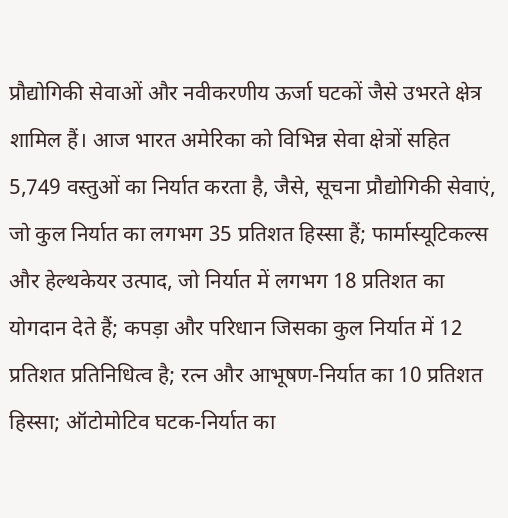प्रौद्योगिकी सेवाओं और नवीकरणीय ऊर्जा घटकों जैसे उभरते क्षेत्र शामिल हैं। आज भारत अमेरिका को विभिन्न सेवा क्षेत्रों सहित 5,749 वस्तुओं का निर्यात करता है, जैसे, सूचना प्रौद्योगिकी सेवाएं, जो कुल निर्यात का लगभग 35 प्रतिशत हिस्सा हैं; फार्मास्यूटिकल्स और हेल्थकेयर उत्पाद, जो निर्यात में लगभग 18 प्रतिशत का योगदान देते हैं; कपड़ा और परिधान जिसका कुल निर्यात में 12 प्रतिशत प्रतिनिधित्व है; रत्न और आभूषण-निर्यात का 10 प्रतिशत हिस्सा; ऑटोमोटिव घटक-निर्यात का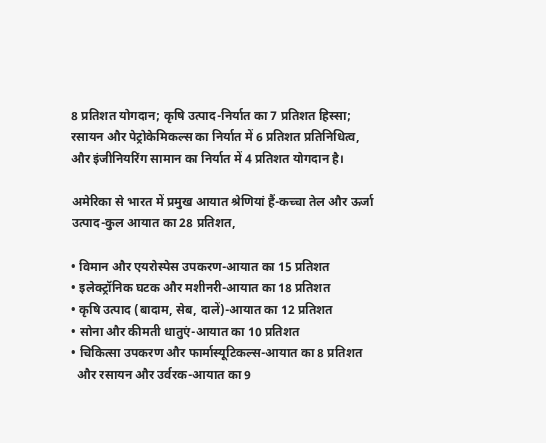8 प्रतिशत योगदान; कृषि उत्पाद-निर्यात का 7 प्रतिशत हिस्सा; रसायन और पेट्रोकेमिकल्स का निर्यात में 6 प्रतिशत प्रतिनिधित्व, और इंजीनियरिंग सामान का निर्यात में 4 प्रतिशत योगदान है।

अमेरिका से भारत में प्रमुख आयात श्रेणियां हैं-कच्चा तेल और ऊर्जा उत्पाद-कुल आयात का 28 प्रतिशत,

• विमान और एयरोस्पेस उपकरण-आयात का 15 प्रतिशत
• इलेक्ट्रॉनिक घटक और मशीनरी-आयात का 18 प्रतिशत
• कृषि उत्पाद (बादाम, सेब, दालें)-आयात का 12 प्रतिशत
• सोना और कीमती धातुएं-आयात का 10 प्रतिशत
• चिकित्सा उपकरण और फार्मास्यूटिकल्स-आयात का 8 प्रतिशत
  और रसायन और उर्वरक-आयात का 9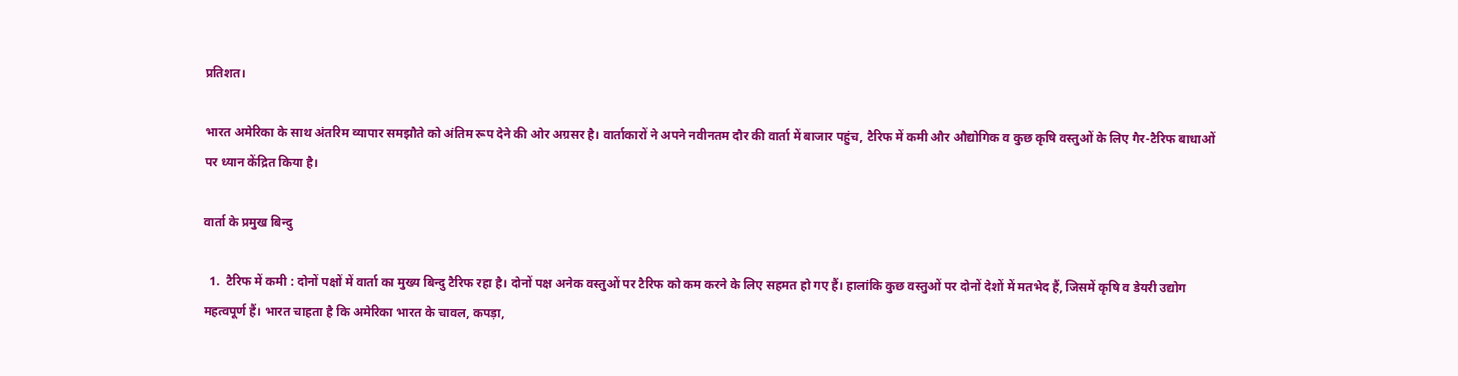प्रतिशत।

भारत अमेरिका के साथ अंतरिम व्यापार समझौते को अंतिम रूप देने की ओर अग्रसर है। वार्ताकारों ने अपने नवीनतम दौर की वार्ता में बाजार पहुंच, टैरिफ में कमी और औद्योगिक व कुछ कृषि वस्तुओं के लिए गैर-टैरिफ बाधाओं पर ध्यान केंद्रित किया है।

वार्ता के प्रमुख बिन्दु

  1.  टैरिफ में कमी : दोनों पक्षों में वार्ता का मुख्य बिन्दु टैरिफ रहा है। दोनों पक्ष अनेक वस्तुओं पर टैरिफ को कम करने के लिए सहमत हो गए हैं। हालांकि कुछ वस्तुओं पर दोनों देशों में मतभेद हैं, जिसमें कृषि व डेयरी उद्योग महत्वपूर्ण हैं। भारत चाहता है कि अमेरिका भारत के चावल, कपड़ा,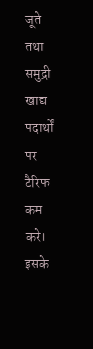जूते तथा समुद्री खाद्य पदार्थों पर टैरिफ कम करे। इसके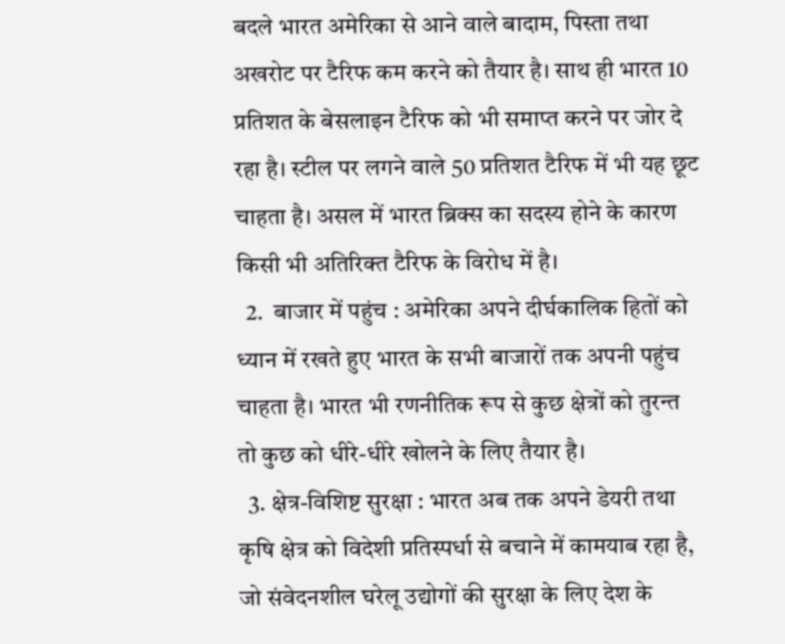बदले भारत अमेरिका से आने वाले बादाम, पिस्ता तथा अखरोट पर टैरिफ कम करने को तैयार है। साथ ही भारत 10 प्रतिशत के बेसलाइन टैरिफ को भी समाप्त करने पर जोर दे रहा है। स्टील पर लगने वाले 50 प्रतिशत टैरिफ में भी यह छूट चाहता है। असल में भारत ब्रिक्स का सदस्य होने के कारण किसी भी अतिरिक्त टैरिफ के विरोध में है।
  2.  बाजार में पहुंच : अमेरिका अपने दीर्घकालिक हितों को ध्यान में रखते हुए भारत के सभी बाजारों तक अपनी पहुंच चाहता है। भारत भी रणनीतिक रूप से कुछ क्षेत्रों को तुरन्त तो कुछ को धीरे-धीरे खोलने के लिए तैयार है।
  3. क्षेत्र-विशिष्ट सुरक्षा : भारत अब तक अपने डेयरी तथा कृषि क्षेत्र को विदेशी प्रतिस्पर्धा से बचाने में कामयाब रहा है, जो संवेदनशील घरेलू उद्योगों की सुरक्षा के लिए देश के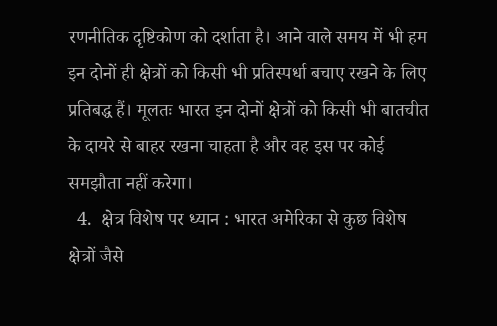रणनीतिक दृष्टिकोण को दर्शाता है। आने वाले समय में भी हम इन दोनों ही क्षेत्रों को किसी भी प्रतिस्पर्धा बचाए रखने के लिए प्रतिबद्ध हैं। मूलतः भारत इन दोनों क्षेत्रों को किसी भी बातचीत के दायरे से बाहर रखना चाहता है और वह इस पर कोई समझौता नहीं करेगा।
  4.  क्षेत्र विशेष पर ध्यान : भारत अमेरिका से कुछ विशेष क्षेत्रों जैसे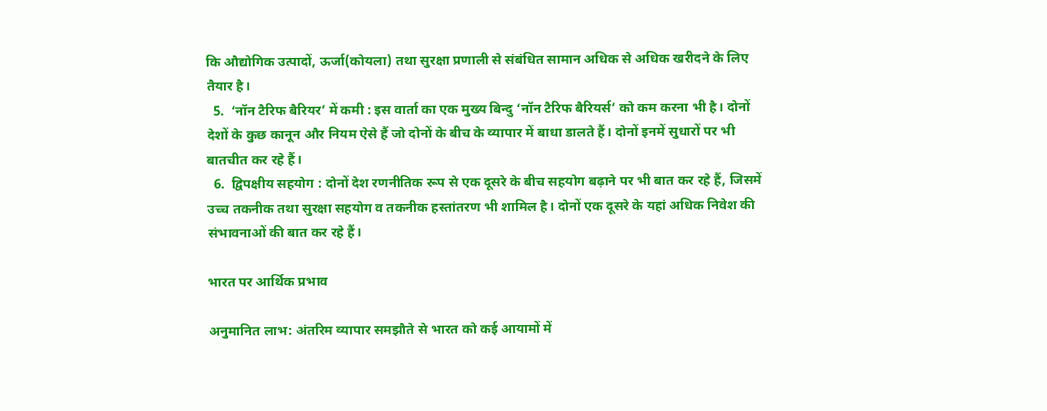कि औद्योगिक उत्पादों, ऊर्जा(कोयला) तथा सुरक्षा प्रणाली से संबंधित सामान अधिक से अधिक खरीदने के लिए तैयार है।
  5.  ‘नॉन टैरिफ बैरियर’ में कमी : इस वार्ता का एक मुख्य बिन्दु ‘नॉन टैरिफ बैरियर्स’ को कम करना भी है। दोनों देशों के कुछ कानून और नियम ऐसे हैं जो दोनों के बीच के व्यापार में बाधा डालते हैं। दोनों इनमें सुधारों पर भी बातचीत कर रहे हैं।
  6.  द्विपक्षीय सहयोग : दोनों देश रणनीतिक रूप से एक दूसरे के बीच सहयोग बढ़ाने पर भी बात कर रहे हैं, जिसमें उच्च तकनीक तथा सुरक्षा सहयोग व तकनीक हस्तांतरण भी शामिल है। दोनों एक दूसरे के यहां अधिक निवेश की संभावनाओं की बात कर रहे हैं।

भारत पर आर्थिक प्रभाव

अनुमानित लाभ: अंतरिम व्यापार समझौते से भारत को कई आयामों में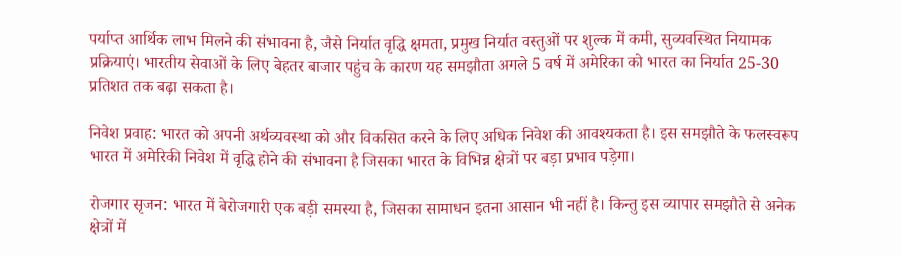पर्याप्त आर्थिक लाभ मिलने की संभावना है, जैसे निर्यात वृद्धि क्षमता, प्रमुख निर्यात वस्तुओं पर शुल्क में कमी, सुव्यवस्थित नियामक प्रक्रियाएं। भारतीय सेवाओं के लिए बेहतर बाजार पहुंच के कारण यह समझौता अगले 5 वर्ष में अमेरिका को भारत का निर्यात 25-30 प्रतिशत तक बढ़ा सकता है।

निवेश प्रवाह: भारत को अपनी अर्थव्यवस्था को और विकसित करने के लिए अधिक निवेश की आवश्यकता है। इस समझौते के फलस्वरूप भारत में अमेरिकी निवेश में वृद्धि होने की संभावना है जिसका भारत के विभिन्न क्षेत्रों पर बड़ा प्रभाव पड़ेगा।

रोजगार सृजन: भारत में बेरोजगारी एक बड़ी समस्या है, जिसका सामाधन इतना आसान भी नहीं है। किन्तु इस व्यापार समझौते से अनेक क्षेत्रों में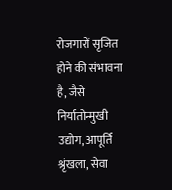रोजगारों सृजित होने की संभावना है, जैसे निर्यातोन्मुखी उद्योग, आपूर्ति श्रृंखला, सेवा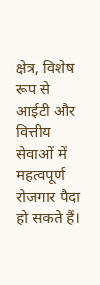क्षेत्र, विशेष रूप से आईटी और वित्तीय सेवाओं में महत्वपूर्ण रोजगार पैदा हो सकते हैं।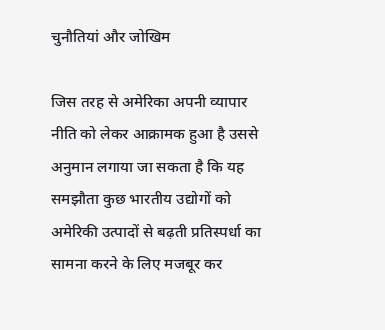चुनौतियां और जोखिम

जिस तरह से अमेरिका अपनी व्यापार नीति को लेकर आक्रामक हुआ है उससे अनुमान लगाया जा सकता है कि यह समझौता कुछ भारतीय उद्योगों को अमेरिकी उत्पादों से बढ़ती प्रतिस्पर्धा का सामना करने के लिए मजबूर कर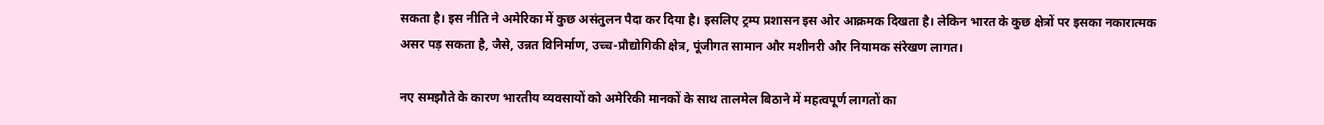सकता है। इस नीति ने अमेरिका में कुछ असंतुलन पैदा कर दिया है। इसलिए ट्रम्प प्रशासन इस ओर आक्रमक दिखता है। लेकिन भारत के कुछ क्षेत्रों पर इसका नकारात्मक असर पड़ सकता है, जैसे, उन्नत विनिर्माण, उच्च-प्रौद्योगिकी क्षेत्र, पूंजीगत सामान और मशीनरी और नियामक संरेखण लागत।

नए समझौते के कारण भारतीय व्यवसायों को अमेरिकी मानकों के साथ तालमेल बिठाने में महत्वपूर्ण लागतों का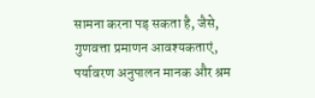सामना करना पड़ सकता है, जैसे, गुणवत्ता प्रमाणन आवश्यकताएं, पर्यावरण अनुपालन मानक और श्रम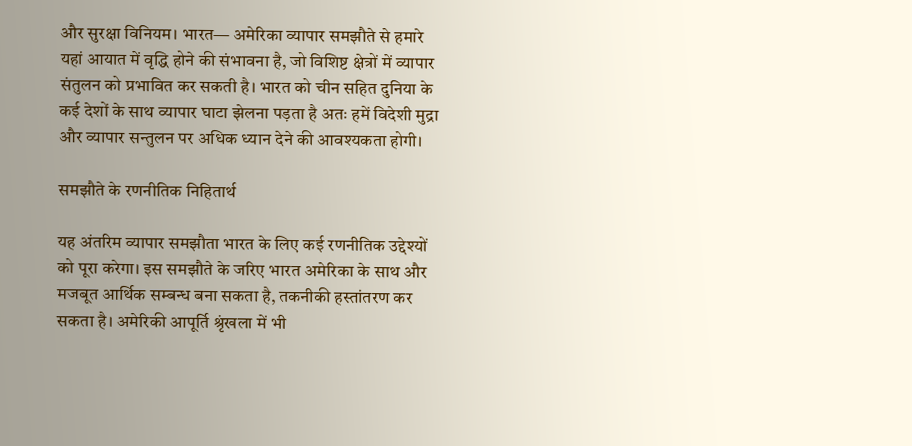और सुरक्षा विनियम। भारत— अमेरिका व्यापार समझौते से हमारे यहां आयात में वृद्धि होने की संभावना है, जो विशिष्ट क्षेत्रों में व्यापार संतुलन को प्रभावित कर सकती है। भारत को चीन सहित दुनिया के कई देशों के साथ व्यापार घाटा झेलना पड़ता है अतः हमें विदेशी मुद्रा और व्यापार सन्तुलन पर अधिक ध्यान देने की आवश्यकता होगी।

समझौते के रणनीतिक निहितार्थ

यह अंतरिम व्यापार समझौता भारत के लिए कई रणनीतिक उद्देश्यों को पूरा करेगा। इस समझौते के जरिए भारत अमेरिका के साथ और मजबूत आर्थिक सम्बन्ध बना सकता है, तकनीकी हस्तांतरण कर सकता है। अमेरिकी आपूर्ति श्रृंखला में भी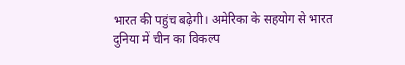भारत की पहुंच बढ़ेगी। अमेरिका के सहयोग से भारत दुनिया में चीन का विकल्प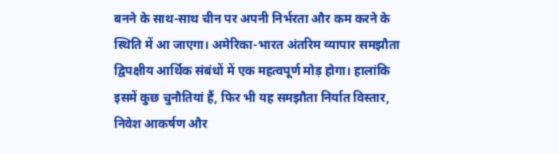बनने के साथ-साथ चीन पर अपनी निर्भरता और कम करने के स्थिति में आ जाएगा। अमेरिका-भारत अंतरिम व्यापार समझौता द्विपक्षीय आर्थिक संबंधों में एक महत्वपूर्ण मोड़ होगा। हालांकि इसमें कुछ चुनौतियां हैं, फिर भी यह समझौता निर्यात विस्तार, निवेश आकर्षण और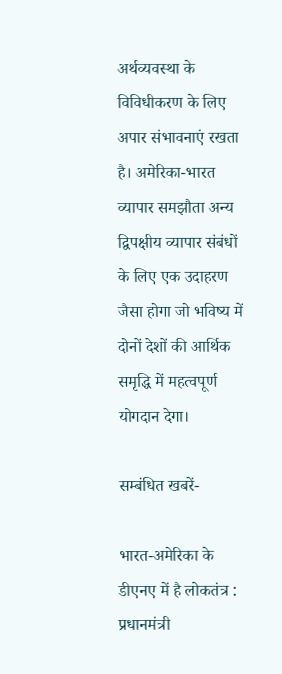अर्थव्यवस्था के विविधीकरण के लिए अपार संभावनाएं रखता है। अमेरिका-भारत व्यापार समझौता अन्य द्विपक्षीय व्यापार संबंधों के लिए एक उदाहरण जैसा होगा जो भविष्य में दोनों देशों की आर्थिक समृद्धि में महत्वपूर्ण योगदान देगा।

सम्बंधित खबरें-

भारत-अमेरिका के डीएनए में है लोकतंत्र : प्रधानमंत्री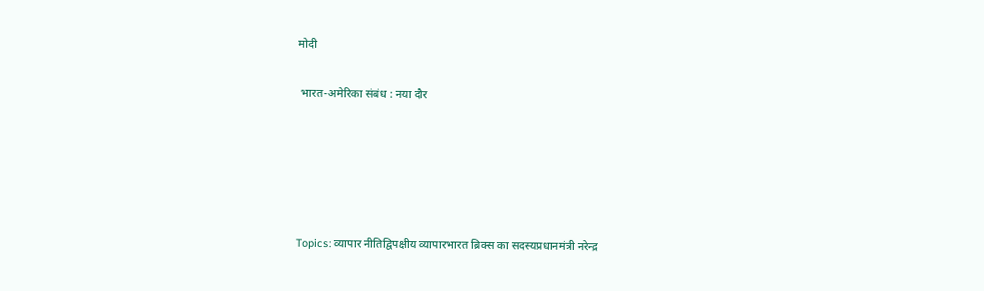मोदी

 भारत-अमेरिका संबंध : नया दौर





Topics: व्यापार नीतिद्विपक्षीय व्यापारभारत ब्रिक्स का सदस्यप्रधानमंत्री नरेन्द्र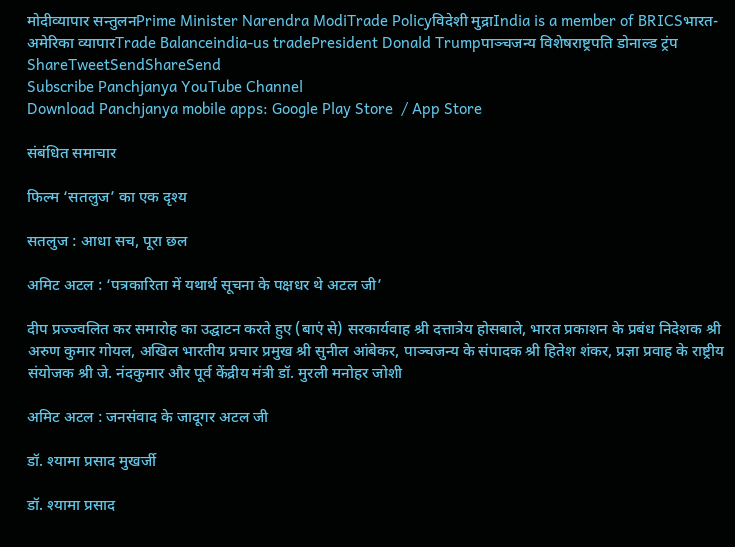मोदीव्यापार सन्तुलनPrime Minister Narendra ModiTrade Policyविदेशी मुद्राIndia is a member of BRICSभारत-अमेरिका व्यापारTrade Balanceindia-us tradePresident Donald Trumpपाञ्चजन्य विशेषराष्ट्रपति डोनाल्ड ट्रंप
ShareTweetSendShareSend
Subscribe Panchjanya YouTube Channel
Download Panchjanya mobile apps: Google Play Store  / App Store

संबंधित समाचार

फिल्‍म ‘सतलुज’ का एक दृश्‍य

सतलुज : आधा सच, पूरा छल

अमिट अटल : ‘पत्रकारिता में यथार्थ सूचना के पक्षधर थे अटल जी’

दीप प्रज्ज्वलित कर समारोह का उद्घाटन करते हुए (बाएं से) सरकार्यवाह श्री दत्तात्रेय होसबाले, भारत प्रकाशन के प्रबंध निदेशक श्री अरुण कुमार गोयल, अखिल भारतीय प्रचार प्रमुख श्री सुनील आंबेकर, पाञ्चजन्य के संपादक श्री हितेश शंकर, प्रज्ञा प्रवाह के राष्ट्रीय संयोजक श्री जे. नंदकुमार और पूर्व केंद्रीय मंत्री डॉ. मुरली मनोहर जोशी

अमिट अटल : जनसंवाद के जादूगर अटल जी

डॉ. श्यामा प्रसाद मुखर्जी

डॉ. श्‍यामा प्रसाद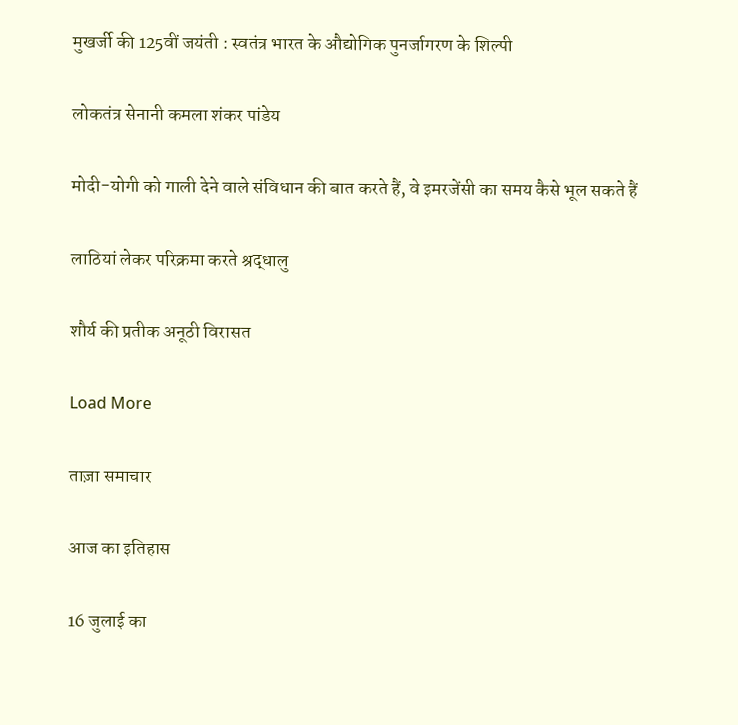मुखर्जी की 125वीं जयंती : स्वतंत्र भारत के औद्योगिक पुनर्जागरण के शिल्पी

लोकतंत्र सेनानी कमला शंकर पांडेय

मोदी-योगी को गाली देने वाले संविधान की बात करते हैं, वे इमरजेंसी का समय कैसे भूल सकते हैं

लाठियां लेकर परिक्रमा करते श्रद्धालु

शौर्य की प्रतीक अनूठी विरासत

Load More

ताज़ा समाचार

आज का इतिहास

16 जुलाई का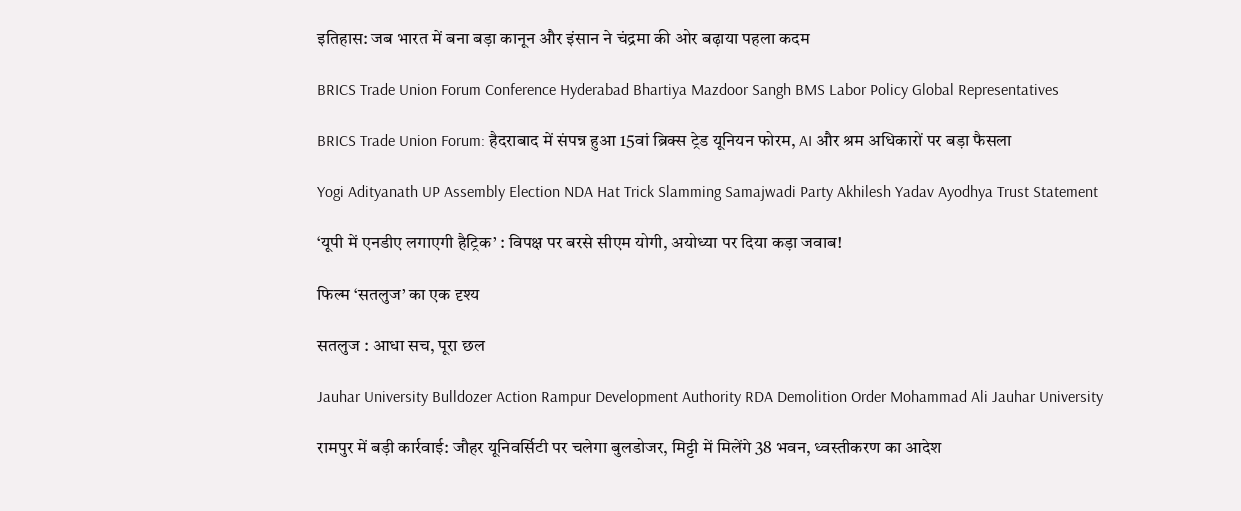इतिहास: जब भारत में बना बड़ा कानून और इंसान ने चंद्रमा की ओर बढ़ाया पहला कदम

BRICS Trade Union Forum Conference Hyderabad Bhartiya Mazdoor Sangh BMS Labor Policy Global Representatives

BRICS Trade Union Forum: हैदराबाद में संपन्न हुआ 15वां ब्रिक्स ट्रेड यूनियन फोरम, AI और श्रम अधिकारों पर बड़ा फैसला

Yogi Adityanath UP Assembly Election NDA Hat Trick Slamming Samajwadi Party Akhilesh Yadav Ayodhya Trust Statement

‘यूपी में एनडीए लगाएगी हैट्रिक’ : विपक्ष पर बरसे सीएम योगी, अयोध्या पर दिया कड़ा जवाब!

फिल्‍म ‘सतलुज’ का एक दृश्‍य

सतलुज : आधा सच, पूरा छल

Jauhar University Bulldozer Action Rampur Development Authority RDA Demolition Order Mohammad Ali Jauhar University

रामपुर में बड़ी कार्रवाई: जौहर यूनिवर्सिटी पर चलेगा बुलडोजर, मिट्टी में मिलेंगे 38 भवन, ध्वस्तीकरण का आदेश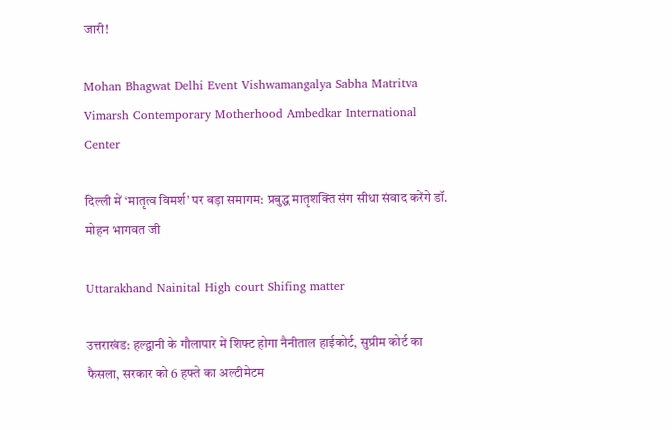जारी!

Mohan Bhagwat Delhi Event Vishwamangalya Sabha Matritva Vimarsh Contemporary Motherhood Ambedkar International Center

दिल्ली में ‘मातृत्व विमर्श’ पर बड़ा समागम: प्रबुद्ध मातृशक्ति संग सीधा संवाद करेंगे डॉ. मोहन भागवत जी

Uttarakhand Nainital High court Shifing matter

उत्तराखंड: हल्द्वानी के गौलापार में शिफ्ट होगा नैनीताल हाईकोर्ट, सुप्रीम कोर्ट का फैसला, सरकार को 6 हफ्ते का अल्टीमेटम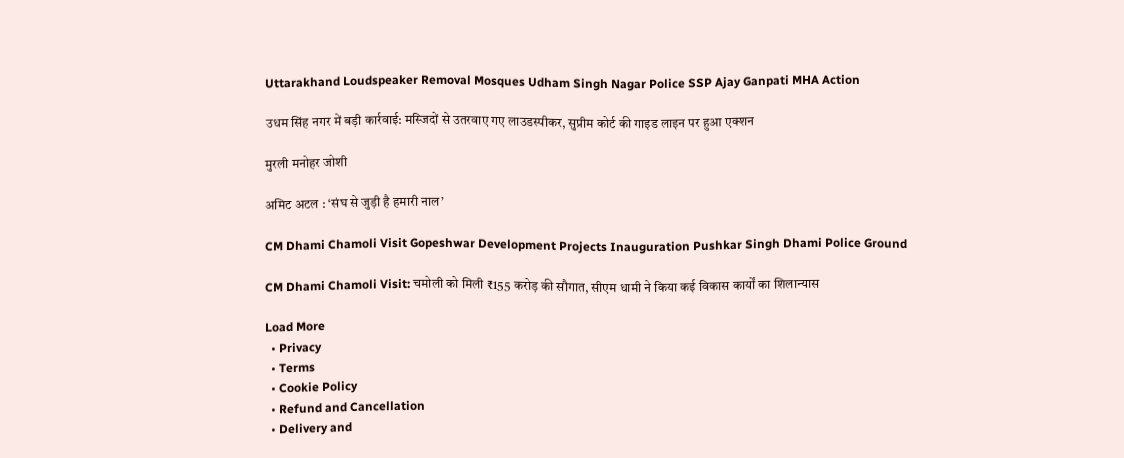Uttarakhand Loudspeaker Removal Mosques Udham Singh Nagar Police SSP Ajay Ganpati MHA Action

उधम सिंह नगर में बड़ी कार्रवाई: मस्जिदों से उतरवाए गए लाउडस्पीकर, सुप्रीम कोर्ट की गाइड लाइन पर हुआ एक्शन

मुरली मनोहर जोशी

अमिट अटल : ‘संघ से जुड़ी है हमारी नाल’

CM Dhami Chamoli Visit Gopeshwar Development Projects Inauguration Pushkar Singh Dhami Police Ground

CM Dhami Chamoli Visit: चमोली को मिली ₹155 करोड़ की सौगात, सीएम धामी ने किया कई विकास कार्यों का शिलान्यास

Load More
  • Privacy
  • Terms
  • Cookie Policy
  • Refund and Cancellation
  • Delivery and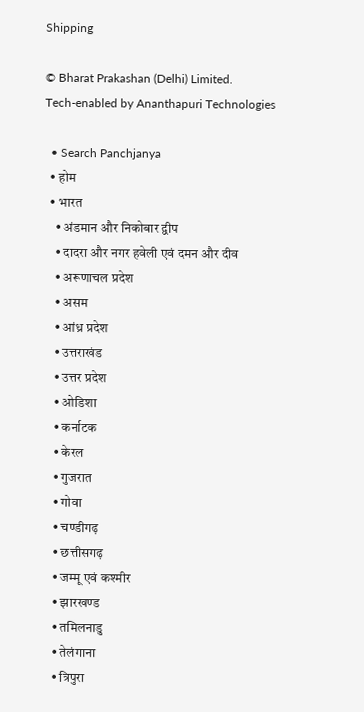Shipping

© Bharat Prakashan (Delhi) Limited.
Tech-enabled by Ananthapuri Technologies

  • Search Panchjanya
  • होम
  • भारत
    • अंडमान और निकोबार द्वीप
    • दादरा और नगर हवेली एवं दमन और दीव
    • अरूणाचल प्रदेश
    • असम
    • आंध्र प्रदेश
    • उत्तराखंड
    • उत्तर प्रदेश
    • ओडिशा
    • कर्नाटक
    • केरल
    • गुजरात
    • गोवा
    • चण्‍डीगढ़
    • छत्तीसगढ़
    • जम्‍मू एवं कश्‍मीर
    • झारखण्‍ड
    • तमिलनाडु
    • तेलंगाना
    • त्रिपुरा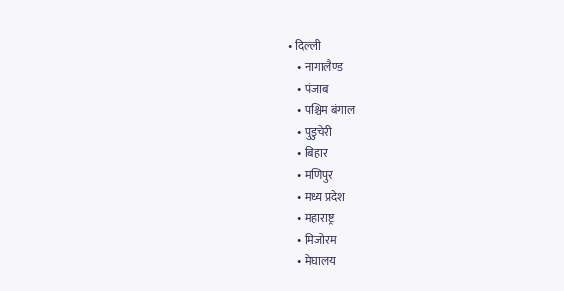• दिल्ली
    • नागालैण्‍ड
    • पंजाब
    • पश्चिम बंगाल
    • पुडुचेरी
    • बिहार
    • मणिपुर
    • मध्य प्रदेश
    • महाराष्ट्र
    • मिजोरम
    • मेघालय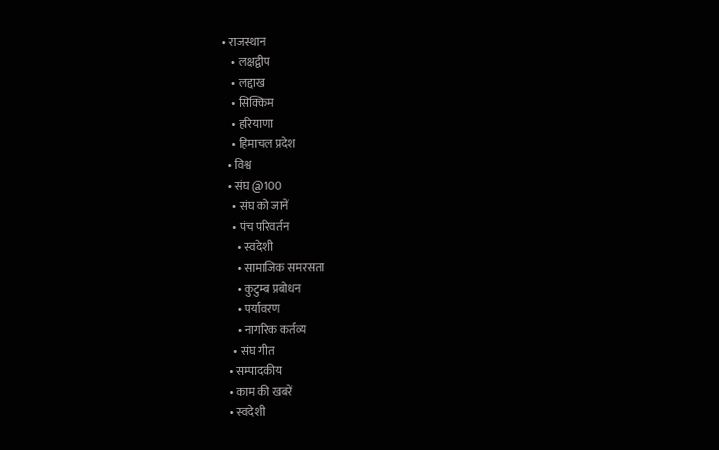• राजस्थान
    • लक्षद्वीप
    • लद्दाख
    • सिक्किम
    • हरियाणा
    • हिमाचल प्रदेश
  • विश्व
  • संघ @100
    • संघ को जानें
    • पंच परिवर्तन
      • स्वदेशी
      • सामाजिक समरसता
      • कुटुम्ब प्रबोधन
      • पर्यावरण
      • नागरिक कर्तव्य
    • संघ गीत
  • सम्पादकीय
  • काम की खबरें
  • स्वदेशी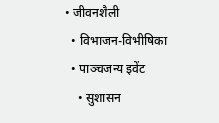• जीवनशैली
  • विभाजन-विभीषिका
  • पाञ्चजन्य इवेंट
    • सुशासन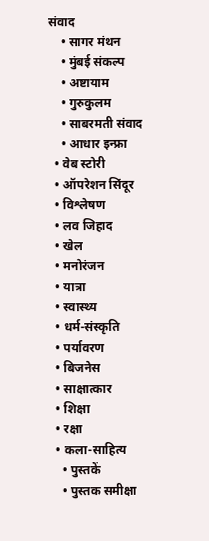संवाद
    • सागर मंथन
    • मुंबई संकल्प
    • अष्टायाम
    • गुरुकुलम
    • साबरमती संवाद
    • आधार इन्फ्रा
  • वेब स्टोरी
  • ऑपरेशन सिंदूर
  • विश्लेषण
  • लव जिहाद
  • खेल
  • मनोरंजन
  • यात्रा
  • स्वास्थ्य
  • धर्म-संस्कृति
  • पर्यावरण
  • बिजनेस
  • साक्षात्कार
  • शिक्षा
  • रक्षा
  • कला-साहित्य
    • पुस्तकें
    • पुस्तक समीक्षा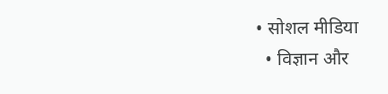• सोशल मीडिया
  • विज्ञान और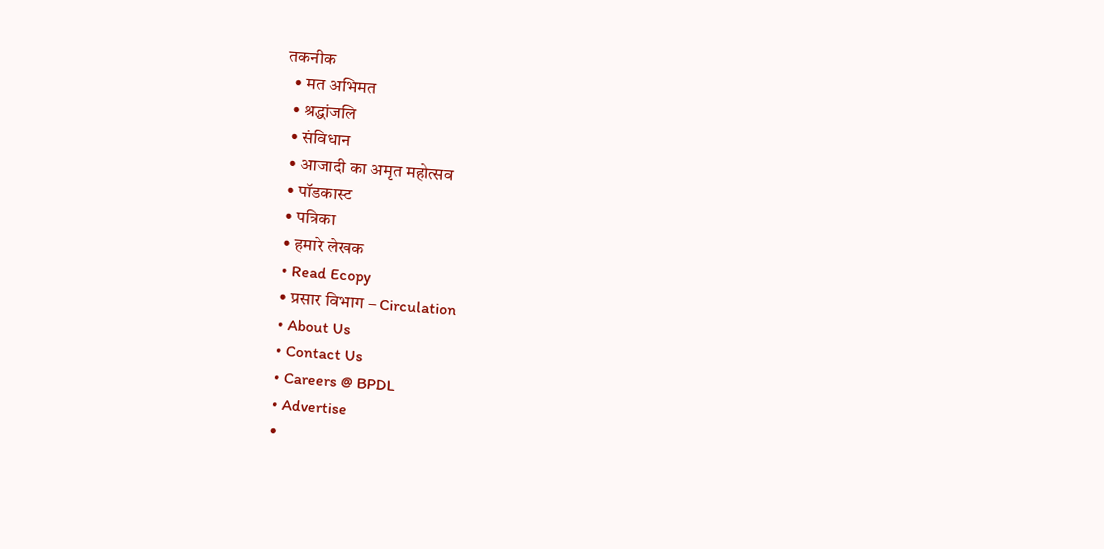तकनीक
  • मत अभिमत
  • श्रद्धांजलि
  • संविधान
  • आजादी का अमृत महोत्सव
  • पॉडकास्ट
  • पत्रिका
  • हमारे लेखक
  • Read Ecopy
  • प्रसार विभाग – Circulation
  • About Us
  • Contact Us
  • Careers @ BPDL
  • Advertise
  •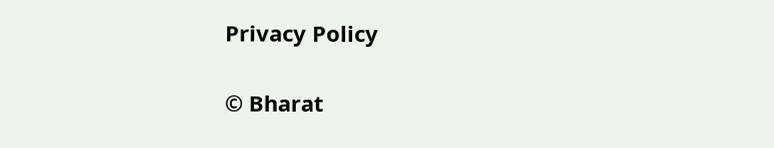Privacy Policy

© Bharat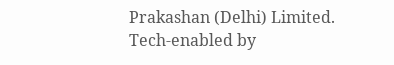Prakashan (Delhi) Limited.
Tech-enabled by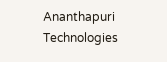Ananthapuri Technologies